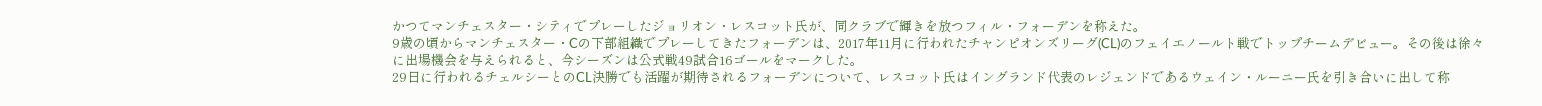かつてマンチェスター・シティでプレーしたジョリオン・レスコット氏が、同クラブで輝きを放つフィル・フォーデンを称えた。
9歳の頃からマンチェスター・Cの下部組織でプレーしてきたフォーデンは、2017年11月に行われたチャンピオンズリーグ(CL)のフェイエノールト戦でトップチームデビュー。その後は徐々に出場機会を与えられると、今シーズンは公式戦49試合16ゴールをマークした。
29日に行われるチェルシーとのCL決勝でも活躍が期待されるフォーデンについて、レスコット氏はイングランド代表のレジェンドであるウェイン・ルーニー氏を引き合いに出して称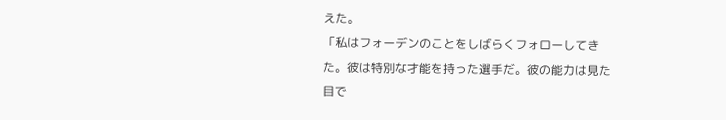えた。
「私はフォーデンのことをしばらくフォローしてきた。彼は特別な才能を持った選手だ。彼の能力は見た目で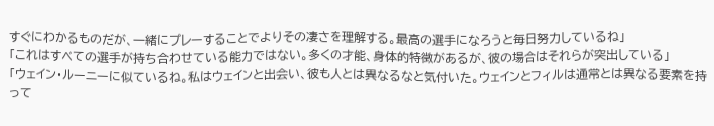すぐにわかるものだが、一緒にプレーすることでよりその凄さを理解する。最高の選手になろうと毎日努力しているね」
「これはすべての選手が持ち合わせている能力ではない。多くの才能、身体的特徴があるが、彼の場合はそれらが突出している」
「ウェイン・ルーニーに似ているね。私はウェインと出会い、彼も人とは異なるなと気付いた。ウェインとフィルは通常とは異なる要素を持って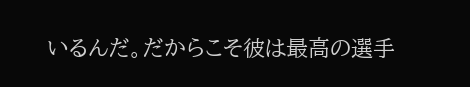いるんだ。だからこそ彼は最高の選手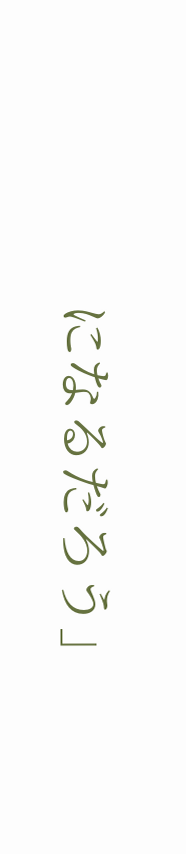になるだろう」